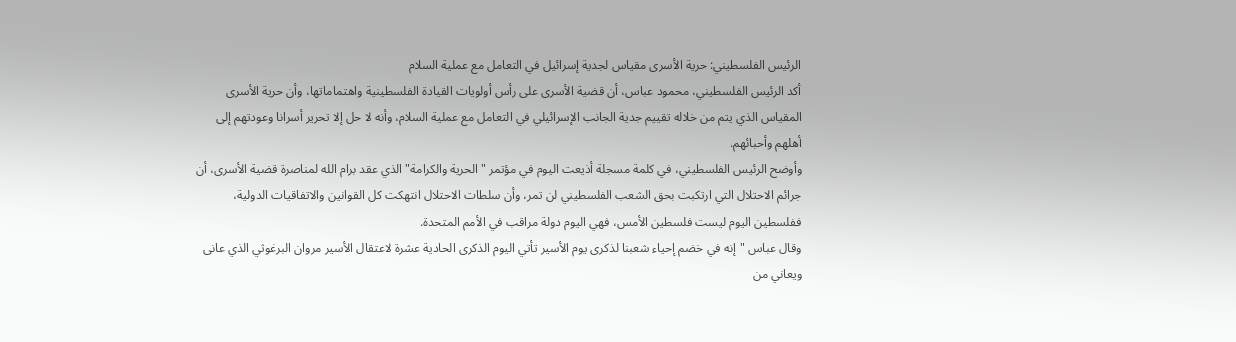الرئيس الفلسطيني: حرية الأسرى مقياس لجدية إسرائيل في التعامل مع عملية السلام
أكد الرئيس الفلسطيني، محمود عباس، أن قضية الأسرى على رأس أولويات القيادة الفلسطينية واهتماماتها، وأن حرية الأسرى المقياس الذي يتم من خلاله تقييم جدية الجانب الإسرائيلي في التعامل مع عملية السلام، وأنه لا حل إلا تحرير أسرانا وعودتهم إلى أهلهم وأحبائهم.
وأوضح الرئيس الفلسطيني، في كلمة مسجلة أذيعت اليوم في مؤتمر "الحرية والكرامة" الذي عقد برام الله لمناصرة قضية الأسرى، أن جرائم الاحتلال التي ارتكبت بحق الشعب الفلسطيني لن تمر، وأن سلطات الاحتلال انتهكت كل القوانين والاتفاقيات الدولية، ففلسطين اليوم ليست فلسطين الأمس، فهي اليوم دولة مراقب في الأمم المتحدة.
وقال عباس "إنه في خضم إحياء شعبنا لذكرى يوم الأسير تأتي اليوم الذكرى الحادية عشرة لاعتقال الأسير مروان البرغوثي الذي عانى ويعاني من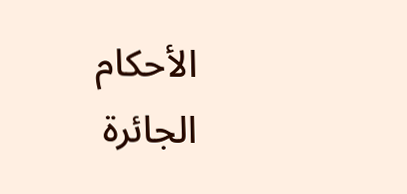الأحكام الجائرة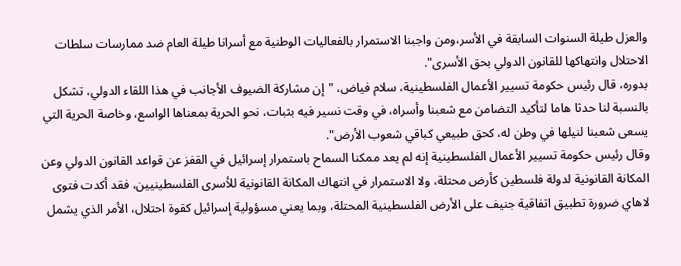والعزل طيلة السنوات السابقة في الأسر،ومن واجبنا الاستمرار بالفعاليات الوطنية مع أسرانا طيلة العام ضد ممارسات سلطات الاحتلال وانتهاكها للقانون الدولي بحق الأسرى".
بدوره، قال رئيس حكومة تسيير الأعمال الفلسطينية، سلام فياض، "إن مشاركة الضيوف الأجانب في هذا اللقاء الدولي، تشكل بالنسبة لنا حدثا هاما لتأكيد التضامن مع شعبنا وأسراه، في وقت نسير فيه بثبات، نحو الحرية بمعناها الواسع، وخاصة الحرية التي يسعى شعبنا لنيلها في وطن له، كحق طبيعي كباقي شعوب الأرض".
وقال رئيس حكومة تسيير الأعمال الفلسطينية إنه لم يعد ممكنا السماح باستمرار إسرائيل في القفز عن قواعد القانون الدولي وعن المكانة القانونية لدولة فلسطين كأرض محتلة، ولا الاستمرار في انتهاك المكانة القانونية للأسرى الفلسطينيين، فقد أكدت فتوى لاهاي ضرورة تطبيق اتفاقية جنيف على الأرض الفلسطينية المحتلة، وبما يعني مسؤولية إسرائيل كقوة احتلال، الأمر الذي يشمل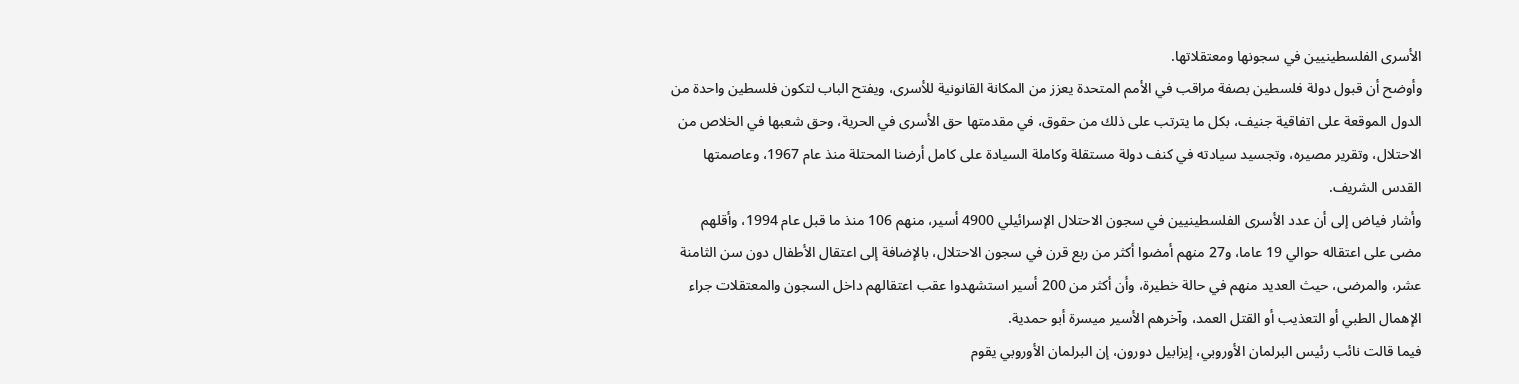الأسرى الفلسطينيين في سجونها ومعتقلاتها.
وأوضح أن قبول دولة فلسطين بصفة مراقب في الأمم المتحدة يعزز من المكانة القانونية للأسرى، ويفتح الباب لتكون فلسطين واحدة من الدول الموقعة على اتفاقية جنيف، بكل ما يترتب على ذلك من حقوق، في مقدمتها حق الأسرى في الحرية، وحق شعبها في الخلاص من الاحتلال، وتقرير مصيره، وتجسيد سيادته في كنف دولة مستقلة وكاملة السيادة على كامل أرضنا المحتلة منذ عام 1967، وعاصمتها القدس الشريف.
وأشار فياض إلى أن عدد الأسرى الفلسطينيين في سجون الاحتلال الإسرائيلي 4900 أسير، منهم 106 منذ ما قبل عام 1994، وأقلهم مضى على اعتقاله حوالي 19 عاما، و27 منهم أمضوا أكثر من ربع قرن في سجون الاحتلال، بالإضافة إلى اعتقال الأطفال دون سن الثامنة عشر، والمرضى، حيث العديد منهم في حالة خطيرة، وأن أكثر من 200 أسير استشهدوا عقب اعتقالهم داخل السجون والمعتقلات جراء الإهمال الطبي أو التعذيب أو القتل العمد، وآخرهم الأسير ميسرة أبو حمدية.
فيما قالت نائب رئيس البرلمان الأوروبي، إيزابيل دورون، إن البرلمان الأوروبي يقوم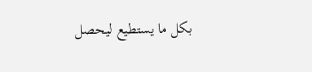بكل ما يستطيع ليحصل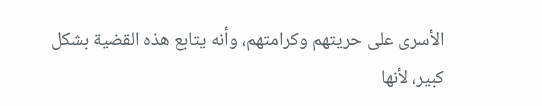الأسرى على حريتهم وكرامتهم، وأنه يتابع هذه القضية بشكل كبير، لأنها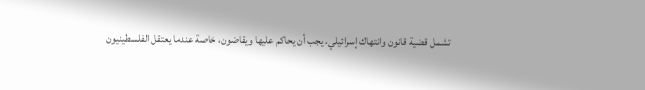تشمل قضية قانون وانتهاك إسرائيلي، يجب أن يحاكم عليها ويقاضون، خاصة عندما يعتقل الفلسطينيون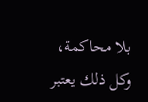بلا محاكمة، وكل ذلك يعتبر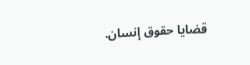قضايا حقوق إنسان.